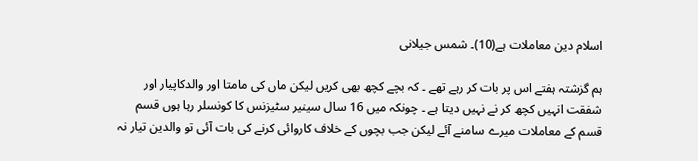اسلام دین معاملات ہے(10)۔ شمس جیلانی

ہم گزشتہ ہفتے اس پر بات کر رہے تھے ۔ کہ بچے کچھ بھی کریں لیکن ماں کی مامتا اور والدکاپیار اور شفقت انہیں کچھ کر نے نہیں دیتا ہے ۔ چونکہ میں 16 سال سینیر سٹیزنس کا کونسلر رہا ہوں قسم قسم کے معاملات میرے سامنے آئے لیکن جب بچوں کے خلاف کاروائی کرنے کی بات آئی تو والدین تیار نہ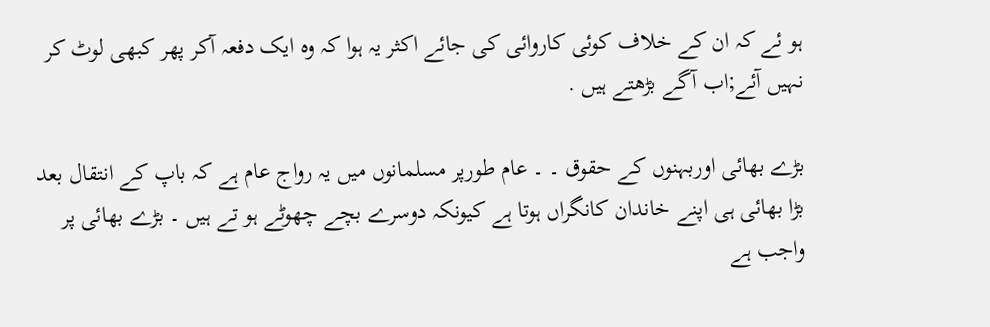ہو ئے کہ ان کے خلاف کوئی کاروائی کی جائے اکثر یہ ہوا کہ وہ ایک دفعہ آکر پھر کبھی لوٹ کر نہیں آئے;اب آگے بڑھتے ہیں .

بڑے بھائی اوربہنوں کے حقوق ۔ ۔ عام طورپر مسلمانوں میں یہ رواج عام ہے کہ باپ کے انتقال بعد بڑا بھائی ہی اپنے خاندان کانگراں ہوتا ہے کیونکہ دوسرے بچے چھوٹے ہو تے ہیں ۔ بڑے بھائی پر واجب ہے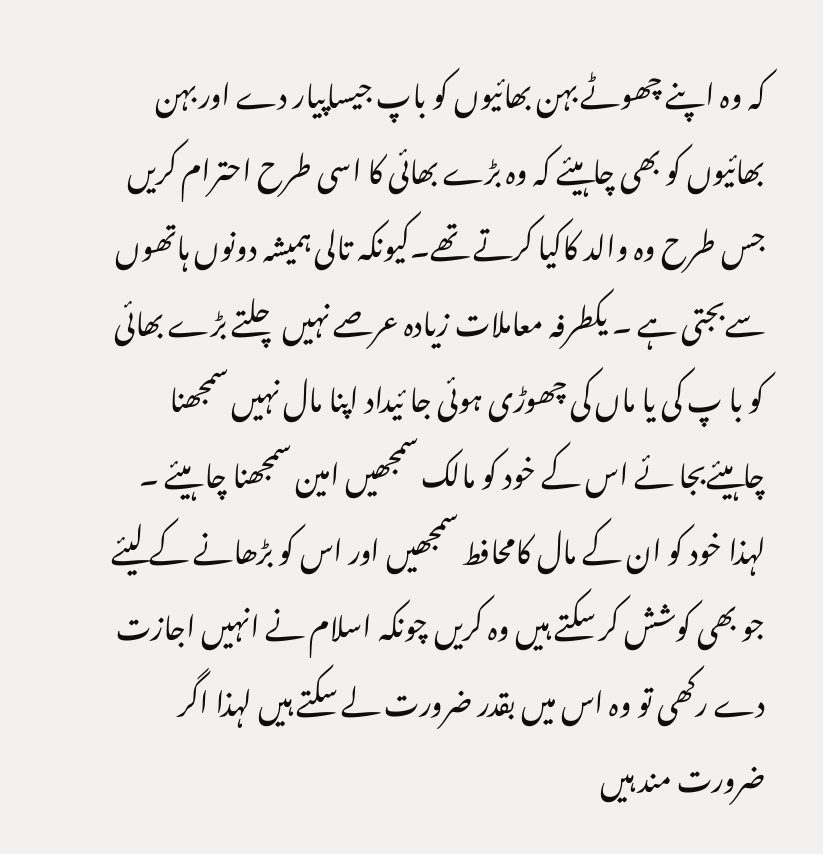کہ وہ اپنے چھوٹے بہن بھائیوں کو باپ جیساپیار دے اور بہن بھائیوں کو بھی چاہیئے کہ وہ بڑے بھائی کا اسی طرح احترام کریں جس طرح وہ والد کاکیا کرتے تھے۔کیونکہ تالی ہمیشہ دونوں ہاتھوں سےبجتی ہے ۔ یکطرفہ معاملات زیادہ عرصے نہیں چلتے بڑے بھائی کو با پ کی یا ماں کی چھوڑی ہوئی جا ئیداد اپنا مال نہیں سمجھنا چاہیئےبجا ئے اس کے خود کو مالک سمجھیں امین سمجھنا چا ہیئے ۔ لہذا خود کو ان کے مال کامحافط سمجھیں اور اس کو بڑھانے کے لیئے جو بھی کوشش کر سکتے ہیں وہ کریں چونکہ اسلام نے انہیں اجازت دے رکھی تو وہ اس میں بقدر ضرورت لے سکتے ہیں لہذا اگر ضرورت مند ہیں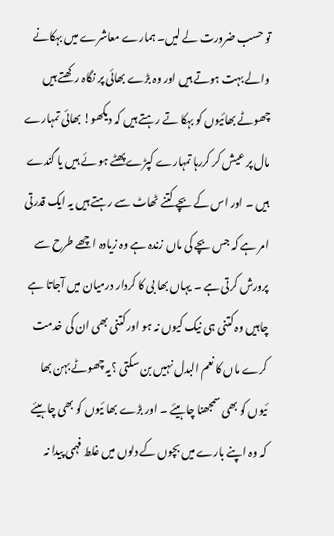تو حسب ضرورت لے لیں۔ ہمارے معاشرے میں بہکانے والے بہت ہوتے ہیں اور وہ بڑے بھائی پر نگاہ رکھتے ہیں چھوٹے بھائیوں کو بہکا تے رہتے ہیں کہ دیکھو! بھائی تمہارے مال پر عیش کر کررہا تمہارے کپڑے پھٹے ہو ئے ہیں یا گندے ہیں ۔ اور اس کے بچے کتنے ٹھاٹ سے رہتے ہیں یہ ایک قدرتی امر ہے کہ جس بچے کی ماں زندہ ہے وہ زیادہ اچھے طرح سے پرورش کرتی ہے ۔ یہاں بھا بی کا کردار درمیان میں آجاتا ہے چاہیں وہ کتنی ہی نیک کیوں نہ ہو اور کتنی بھی ان کی خدمت کرے ماں کا نعم البدل نہیں بن سکتی ؟یہ چھوٹے بہن بھا ئیوں کو بھی سمجھنا چا ہیئے ۔ اور بڑے بھا ئیوں کو بھی چا ہیئے کہ وہ اپنے بارے میں بچوں کے دلوں میں غلط فہمی پیدا نہ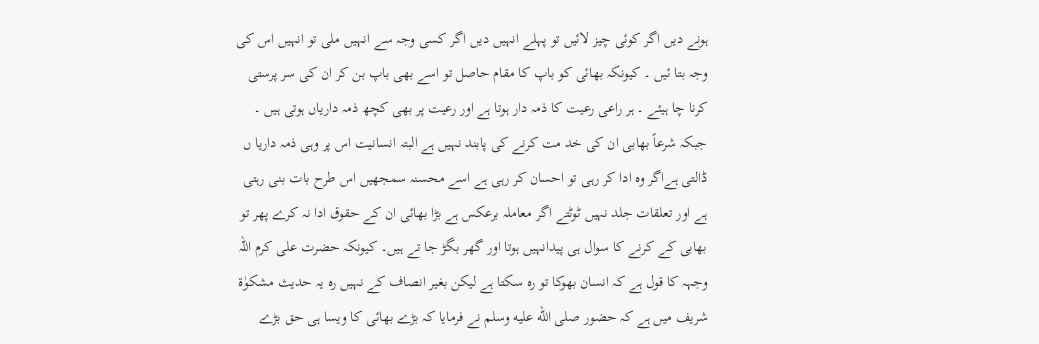ہونے دیں اگر کوئی چیز لائیں تو پہلے انہیں دیں اگر کسی وجہ سے انہیں ملی تو انہیں اس کی وجہ بتا ئیں ۔ کیونکہ بھائی کو باپ کا مقام حاصل تو اسے بھی باپ بن کر ان کی سر پرستی کرنا چا ہیئے ۔ ہر راعی رعیت کا ذمہ دار ہوتا ہے اور رعیت پر بھی کچھ ذمہ داریاں ہوتی ہیں ۔ جبکہ شرعاً بھابی ان کی خد مت کرنے کی پابند نہیں ہے البتہ انسانیت اس پر وہی ذمہ داریا ں ڈالتی ہےاگر وہ ادا کر رہی تو احسان کر رہی ہے اسے محسنہ سمجھیں اس طرح بات بنی رہتی ہے اور تعلقات جلد نہیں ٹوٹتے اگر معاملہ برعکس ہے بڑا بھائی ان کے حقوق ادا نہ کرے پھر تو بھابی کے کرنے کا سوال ہی پیدانہیں ہوتا اور گھر بگڑ جا تے ہیں۔ کیونکہ حضرت علی کرم اللہ وجہہ کا قول ہے کہ انسان بھوکا تو رہ سکتا ہے لیکن بغیر انصاف کے نہیں رہ یہ حدیث مشکوٰۃ شریف میں ہے کہ حضور صلى الله عليه وسلم نے فرمایا کہ بڑے بھائی کا ویسا ہی حق بڑے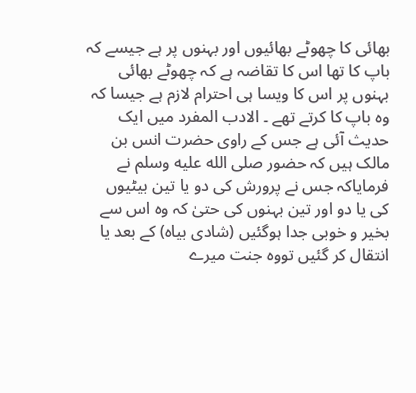بھائی کا چھوٹے بھائیوں اور بہنوں پر ہے جیسے کہ باپ کا تھا اس کا تقاضہ ہے کہ چھوٹے بھائی بہنوں پر اس کا ویسا ہی احترام لازم ہے جیسا کہ وہ باپ کا کرتے تھے ۔ الادب المفرد میں ایک حدیث آئی ہے جس کے راوی حضرت انس بن مالک ہیں کہ حضور صلى الله عليه وسلم نے فرمایاکہ جس نے پرورش کی دو یا تین بیٹیوں کی یا دو اور تین بہنوں کی حتیٰ کہ وہ اس سے بخیر و خوبی جدا ہوگئیں (شادی بیاہ) کے بعد یا انتقال کر گئیں تووہ جنت میرے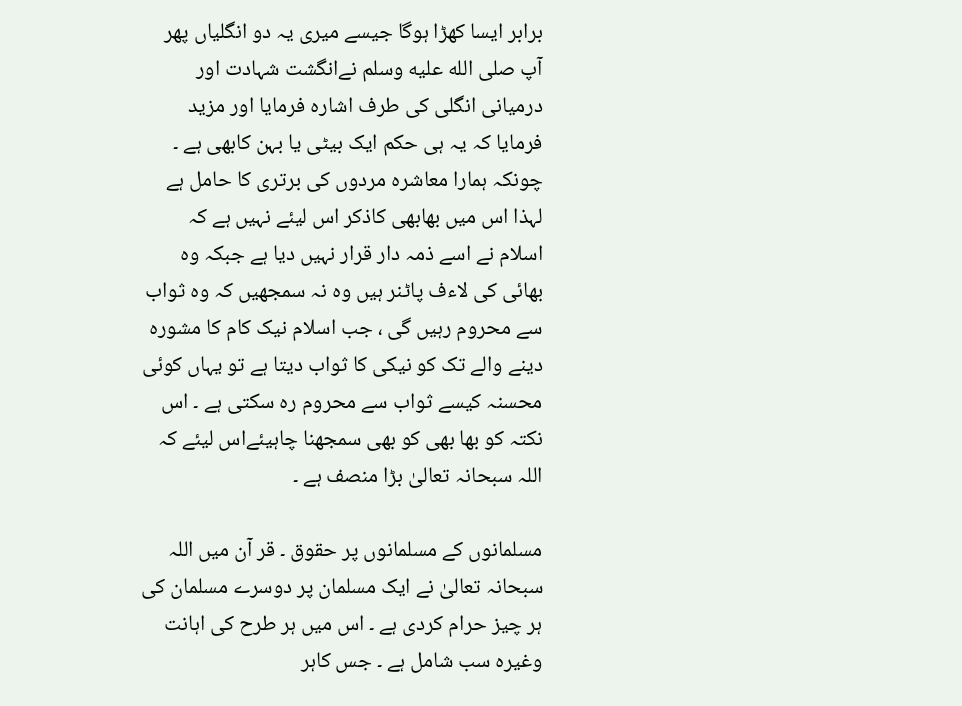برابر ایسا کھڑا ہوگا جیسے میری یہ دو انگلیاں پھر آپ صلى الله عليه وسلم نےانگشت شہادت اور درمیانی انگلی کی طرف اشارہ فرمایا اور مزید فرمایا کہ یہ ہی حکم ایک بیٹی یا بہن کابھی ہے ۔ چونکہ ہمارا معاشرہ مردوں کی برتری کا حامل ہے لہذا اس میں بھابھی کاذکر اس لیئے نہیں ہے کہ اسلام نے اسے ذمہ دار قرار نہیں دیا ہے جبکہ وہ بھائی کی لاءف پاٹنر ہیں وہ نہ سمجھیں کہ وہ ثواب سے محروم رہیں گی ، جب اسلام نیک کام کا مشورہ دینے والے تک کو نیکی کا ثواب دیتا ہے تو یہاں کوئی محسنہ کیسے ثواب سے محروم رہ سکتی ہے ۔ اس نکتہ کو بھا بھی کو بھی سمجھنا چاہیئےاس لیئے کہ اللہ سبحانہ تعالیٰ بڑا منصف ہے ۔

مسلمانوں کے مسلمانوں پر حقوق ۔ قر آن میں اللہ سبحانہ تعالیٰ نے ایک مسلمان پر دوسرے مسلمان کی ہر چیز حرام کردی ہے ۔ اس میں ہر طرح کی اہانت وغیرہ سب شامل ہے ۔ جس کاہر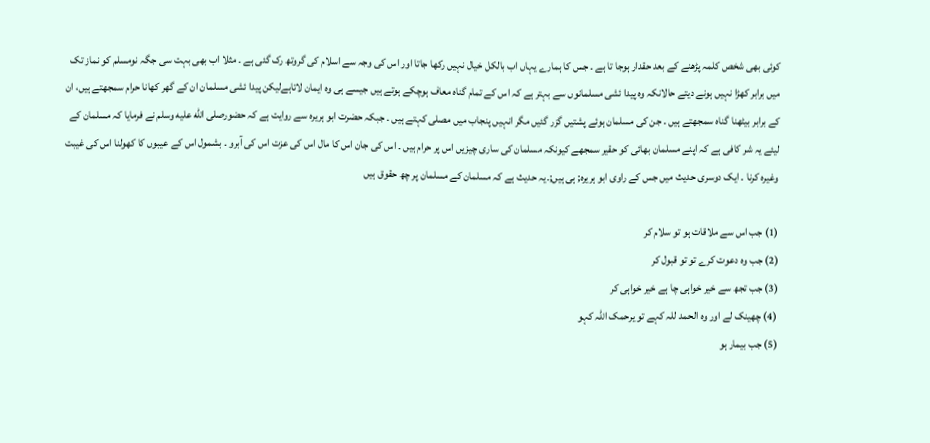کوئی بھی شخص کلمہ پڑھنے کے بعد حقدار ہوجا تا ہے ۔ جس کا ہمارے یہاں اب بالکل خیال نہیں رکھا جاتا اور اس کی وجہ سے اسلام کی گروتھ رک گئی ہے ۔ مثلا اب بھی بہت سی جگہ نومسلم کو نماز تک میں برابر کھڑا نہیں ہونے دیتے حالانکہ وہ پیدا ئشی مسلمانوں سے بہتر ہے کہ اس کے تمام گناہ معاف ہوچکے ہوتے ہیں جیسے ہی وہ ایمان لاتاہےلیکن پیدا ئشی مسلمان ان کے گھر کھانا حرام سمجھتے ہیں، ان کے برابر بیٹھنا گناہ سمجھتے ہیں ۔ جن کی مسلمان ہوئے پشتیں گزر گئیں مگر انہیں پنجاب میں مصلی کہتے ہیں ۔ جبکہ حضرت ابو ہریرہ سے روایت ہے کہ حضورصلى الله عليه وسلم نے فرمایا کہ مسلمان کے لیئے یہ شر کافی ہے کہ اپنے مسلمان بھائی کو حقیر سمجھے کیونکہ مسلمان کی ساری چیزیں اس پر حرام ہیں ۔ اس کی جان اس کا مال اس کی عزت اس کی آبرو ۔ بشمول اس کے عیبوں کا کھولنا اس کی غیبت وغیرہ کرنا ۔ ایک دوسری حدیث میں جس کے راوی ابو ہریرہ; ہی ہیں;۔یہ حدیث ہے کہ مسلمان کے مسلمان پر چھ حقوق ہیں

(1) جب اس سے ملاقات ہو تو سلام کر
(2) جب وہ دعوت کرے تو تو قبول کر
(3) جب تجھ سے خیر خواہی چا ہے خیر خواہی کر
(4) چھینک لے اور وہ الحمد للہ کہے تو یرحمک اللہ کہو
(5) جب بیمار ہو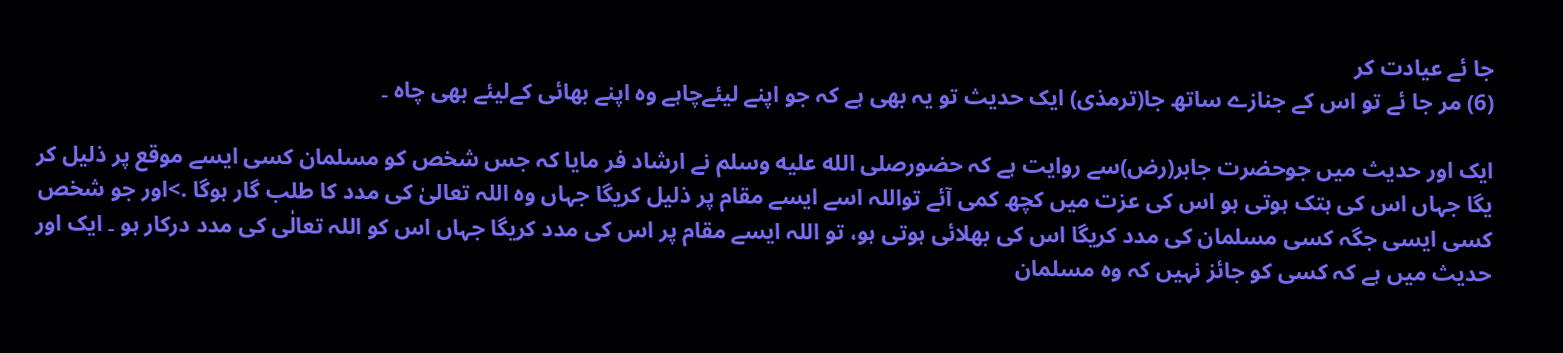جا ئے عیادت کر
(6) مر جا ئے تو اس کے جنازے ساتھ جا(ترمذی) ایک حدیث تو یہ بھی ہے کہ جو اپنے لیئےچاہے وہ اپنے بھائی کےلیئے بھی چاہ ۔

ایک اور حدیث میں جوحضرت جابر(رض)سے روایت ہے کہ حضورصلى الله عليه وسلم نے ارشاد فر مایا کہ جس شخص کو مسلمان کسی ایسے موقع پر ذلیل کر یگا جہاں اس کی ہتک ہوتی ہو اس کی عزت میں کچھ کمی آئے تواللہ اسے ایسے مقام پر ذلیل کریگا جہاں وہ اللہ تعالیٰ کی مدد کا طلب گار ہوگا .>اور جو شخص کسی ایسی جگہ کسی مسلمان کی مدد کریگا اس کی بھلائی ہوتی ہو، تو اللہ ایسے مقام پر اس کی مدد کریگا جہاں اس کو اللہ تعالٰی کی مدد درکار ہو ۔ ایک اور حدیث میں ہے کہ کسی کو جائز نہیں کہ وہ مسلمان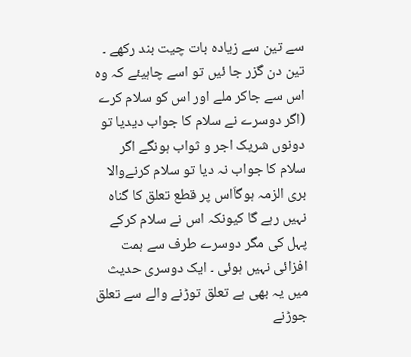سے تین سے زیادہ بات چیت بند رکھے ۔ تین دن گزر جا ئیں تو اسے چاہیئے کہ وہ اس سے جاکر ملے اور اس کو سلام کرے (اگر دوسرے نے سلام کا جواب دیدیا تو دونوں شریک اجر و ثواب ہونگے اگر سلام کا جواب نہ دیا تو سلام کرنےوالا بری الزمہ ہوگاَاس پر قطع تعلق کا گناہ نہیں رہے گا کیونکہ اس نے سلام کرکے پہل کی مگر دوسرے طرف سے ہمت افزائی نہیں ہوئی ۔ ایک دوسری حدیث میں یہ بھی ہے تعلق توڑنے والے سے تعلق جوڑنے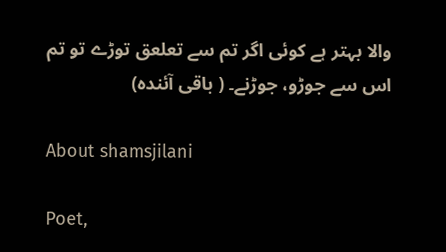والا بہتر ہے کوئی اگر تم سے تعلعق توڑے تو تم اس سے جوڑو، جوڑنے۔ ( باقی آئندہ)

About shamsjilani

Poet,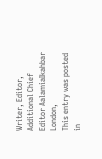Writer, Editor, Additional Chief Editor AalamiaIkahbar London,
This entry was posted in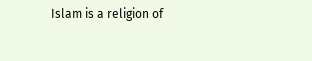Islam is a religion of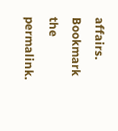affairs. Bookmark the permalink.